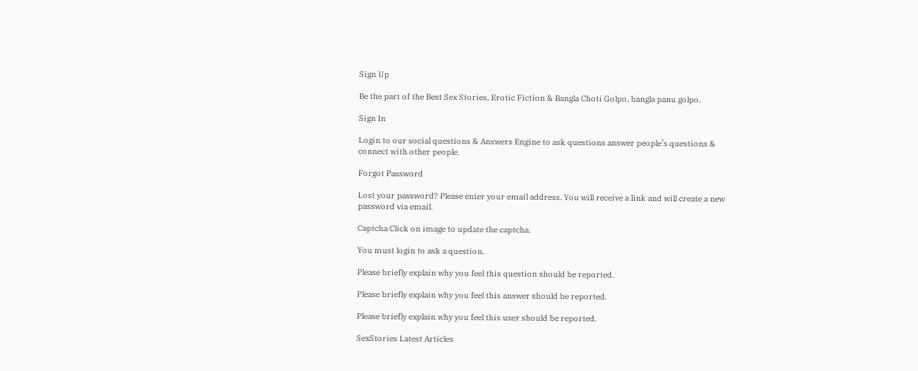Sign Up

Be the part of the Best Sex Stories, Erotic Fiction & Bangla Choti Golpo, bangla panu golpo.

Sign In

Login to our social questions & Answers Engine to ask questions answer people’s questions & connect with other people.

Forgot Password

Lost your password? Please enter your email address. You will receive a link and will create a new password via email.

Captcha Click on image to update the captcha.

You must login to ask a question.

Please briefly explain why you feel this question should be reported.

Please briefly explain why you feel this answer should be reported.

Please briefly explain why you feel this user should be reported.

SexStories Latest Articles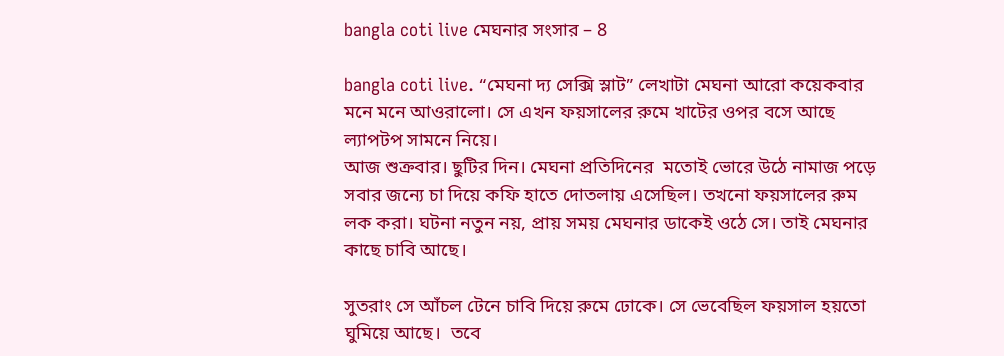bangla coti live মেঘনার সংসার – 8

bangla coti live. “মেঘনা দ্য সেক্সি স্লাট” লেখাটা মেঘনা আরো কয়েকবার মনে মনে আওরালো। সে এখন ফয়সালের রুমে খাটের ওপর বসে আছে ল্যাপটপ সামনে নিয়ে।
আজ শুক্রবার। ছুটির দিন। মেঘনা প্রতিদিনের  মতোই ভোরে উঠে নামাজ পড়ে সবার জন্যে চা দিয়ে কফি হাতে দোতলায় এসেছিল। তখনো ফয়সালের রুম লক করা। ঘটনা নতুন নয়, প্রায় সময় মেঘনার ডাকেই ওঠে সে। তাই মেঘনার কাছে চাবি আছে।

সুতরাং সে আঁচল টেনে চাবি দিয়ে রুমে ঢোকে। সে ভেবেছিল ফয়সাল হয়তো ঘুমিয়ে আছে।  তবে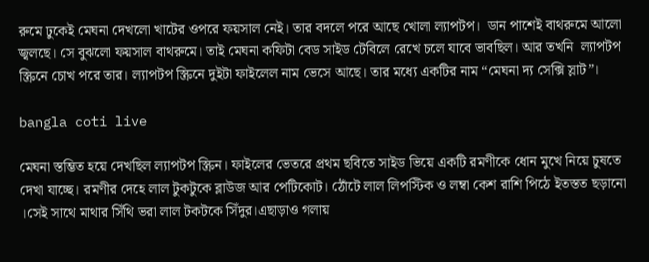রুমে ঢুকেই মেঘনা দেখলো খাটের ওপরে ফয়সাল নেই। তার বদলে পরে আছে খোলা ল্যাপটপ।  ডান পাশেই বাথরুমে আলো জ্বলছে। সে বুঝলো ফয়সাল বাথরুমে। তাই মেঘনা কফিটা বেড সাইড টেবিলে রেখে চলে যাবে ভাবছিল। আর তখনি  ল্যাপটপ  স্ক্রিনে চোখ পরে তার। ল্যাপটপ স্ক্রিনে দুইটা ফাইলেল নাম ভেসে আছে। তার মধ্যে একটির নাম “মেঘনা দ্য সেক্সি স্লাট”।

bangla coti live

মেঘনা স্তম্ভিত হয়ে দেখছিল ল্যাপটপ স্ক্রিন। ফাইলের ভেতরে প্রথম ছবিতে সাইড ভিয়ে একটি রমণীকে ধোন মুখে নিয়ে চুষতে দেখা যাচ্ছে। রমণীর দেহে লাল টুকটুকে ব্লাউজ আর পেটিকোট। ঠোঁটে লাল লিপস্টিক ও লম্বা কেশ রাশি পিঠে ইতস্তত ছড়ানো ।সেই সাথে মাথার সিঁথি ভরা লাল টকটকে সিঁদুর।এছাড়াও গলায়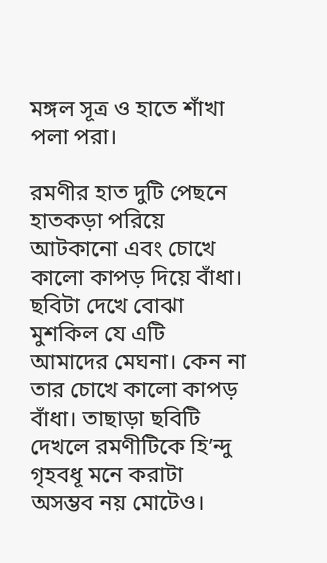মঙ্গল সূত্র ও হাতে শাঁখা পলা পরা।

রমণীর হাত দুটি পেছনে হাতকড়া পরিয়ে আটকানো এবং চোখে কালো কাপড় দিয়ে বাঁধা। ছবিটা দেখে বোঝা মুশকিল যে এটি আমাদের মেঘনা। কেন না তার চোখে কালো কাপড় বাঁধা। তাছাড়া ছবিটি দেখলে রমণীটিকে হি’ন্দু গৃহবধূ মনে করাটা অসম্ভব নয় মোটেও।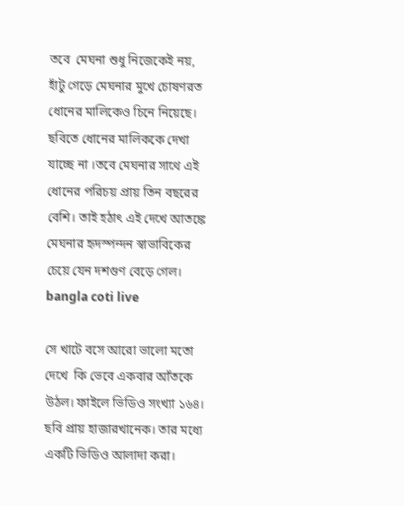তবে  মেঘনা শুধু নিজেকেই নয়, হাঁটু গেড়ে মেঘনার মুখে চোষণরত ধোনের মালিকেও চিনে নিয়েছে। ছবিতে ধোনের মালিককে দেখা যাচ্ছে না ।তবে মেঘনার সাথে এই ধোনের পরিচয় প্রায় তিন বছরের বেশি। তাই হঠাৎ এই দেখে আতঙ্কে মেঘনার হৃদস্পন্দন স্বাভাবিকের চেয়ে যেন দশগুণ বেড়ে গেল। bangla coti live

সে খাটে বসে আরো ভালো মতো দেখে  কি ভেবে একবার আঁতকে উঠল। ফাইলে ভিডিও সংখ্যা ১৬৪। ছবি প্রায় হাজারখানেক। তার মধ্যে একটি ভিডিও আলাদা করা।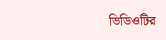ভিডিওটির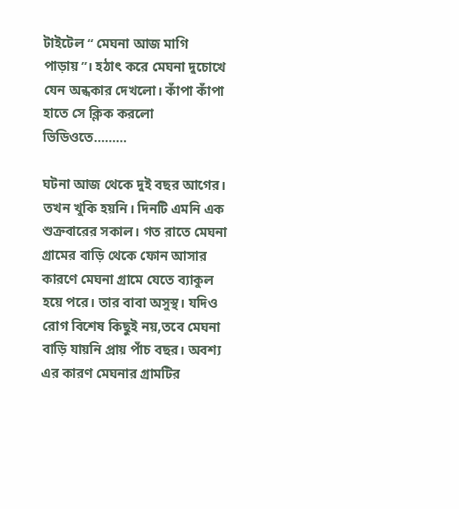টাইটেল “ মেঘনা আজ মাগি পাড়ায়”। হঠাৎ করে মেঘনা দুচোখে যেন অন্ধকার দেখলো। কাঁপা কাঁপা হাতে সে ক্লিক করলো ভিডিওতে………

ঘটনা আজ থেকে দুই বছর আগের। তখন খুকি হয়নি। দিনটি এমনি এক শুক্রবারের সকাল। গত রাতে মেঘনা গ্রামের বাড়ি থেকে ফোন আসার কারণে মেঘনা গ্রামে যেতে ব্যাকুল হয়ে পরে। তার বাবা অসুস্থ। যদিও রোগ বিশেষ কিছুই নয়,তবে মেঘনা বাড়ি যায়নি প্রায় পাঁচ বছর। অবশ্য এর কারণ মেঘনার গ্রামটির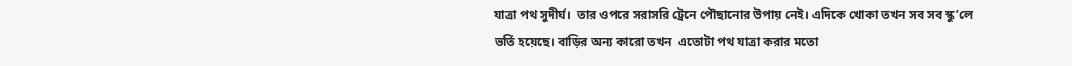যাত্রা পথ সুদীর্ঘ।  তার ওপরে সরাসরি ট্রেনে পৌছানোর উপায় নেই। এদিকে খোকা তখন সব সব স্কু’লে ভর্তি হয়েছে। বাড়ির অন্য কারো তখন  এতোটা পথ যাত্রা করার মতো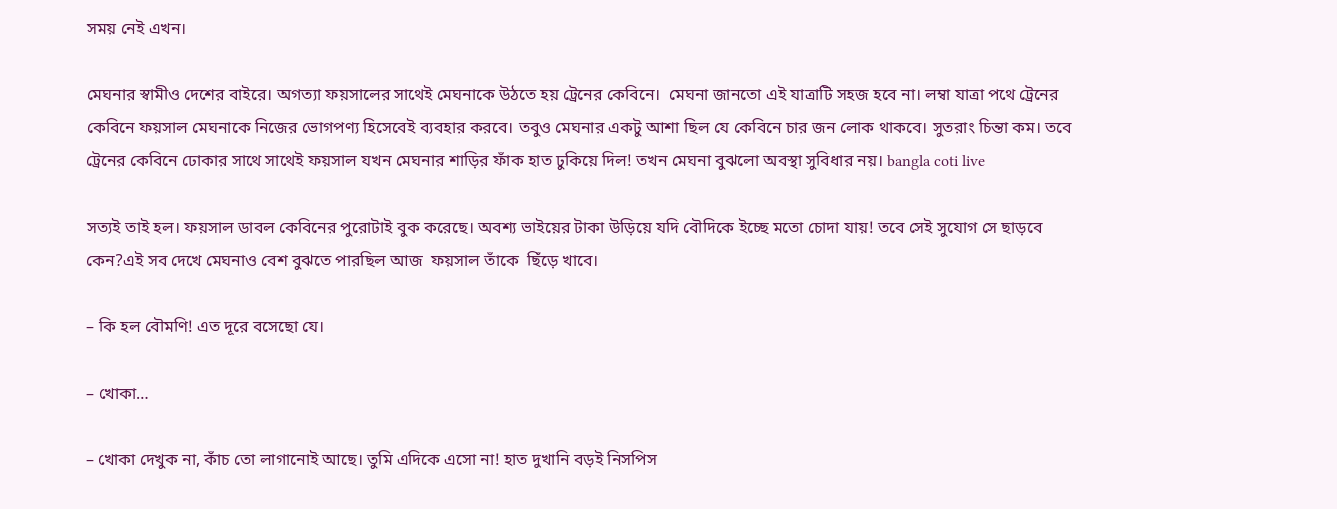সময় নেই এখন।

মেঘনার স্বামীও দেশের বাইরে। অগত্যা ফয়সালের সাথেই মেঘনাকে উঠতে হয় ট্রেনের কেবিনে।  মেঘনা জানতো এই যাত্রাটি সহজ হবে না। লম্বা যাত্রা পথে ট্রেনের কেবিনে ফয়সাল মেঘনাকে নিজের ভোগপণ্য হিসেবেই ব্যবহার করবে। তবুও মেঘনার একটু আশা ছিল যে কেবিনে চার জন লোক থাকবে। সুতরাং চিন্তা কম। তবে ট্রেনের কেবিনে ঢোকার সাথে সাথেই ফয়সাল যখন মেঘনার শাড়ির ফাঁক হাত ঢুকিয়ে দিল! তখন মেঘনা বুঝলো অবস্থা সুবিধার নয়। bangla coti live

সত্যই তাই হল। ফয়সাল ডাবল কেবিনের পুরোটাই বুক করেছে। অবশ্য ভাইয়ের টাকা উড়িয়ে যদি বৌদিকে ইচ্ছে মতো চোদা যায়! তবে সেই সুযোগ সে ছাড়বে কেন?এই সব দেখে মেঘনাও বেশ বুঝতে পারছিল আজ  ফয়সাল তাঁকে  ছিঁড়ে খাবে।

– কি হল বৌমণি! এত দূরে বসেছো যে।

– খোকা…

– খোকা দেখুক না, কাঁচ তো লাগানোই আছে। তুমি এদিকে এসো না! হাত দুখানি বড়ই নিসপিস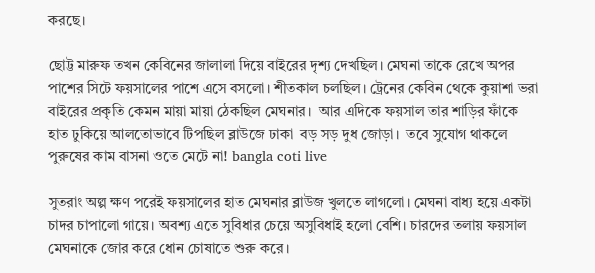করছে।

ছোট্ট মারুফ তখন কেবিনের জালালা দিয়ে বাইরের দৃশ্য দেখছিল। মেঘনা তাকে রেখে অপর পাশের সিটে ফয়সালের পাশে এসে বসলো। শীতকাল চলছিল। ট্রেনের কেবিন থেকে কুয়াশা ভরা বাইরের প্রকৃতি কেমন মায়া মায়া ঠেকছিল মেঘনার।  আর এদিকে ফয়সাল তার শাড়ির ফাঁকে হাত ঢুকিয়ে আলতোভাবে টিপছিল ব্লাউজে ঢাকা  বড় সড় দুধ জোড়া।  তবে সুযোগ থাকলে পুরুষের কাম বাসনা ওতে মেটে না! bangla coti live

সুতরাং অল্প ক্ষণ পরেই ফয়সালের হাত মেঘনার ব্লাউজ খুলতে লাগলো। মেঘনা বাধ্য হয়ে একটা চাদর চাপালো গায়ে। অবশ্য এতে সুবিধার চেয়ে অসুবিধাই হলো বেশি। চারদের তলায় ফয়সাল মেঘনাকে জোর করে ধোন চোষাতে শুরু করে।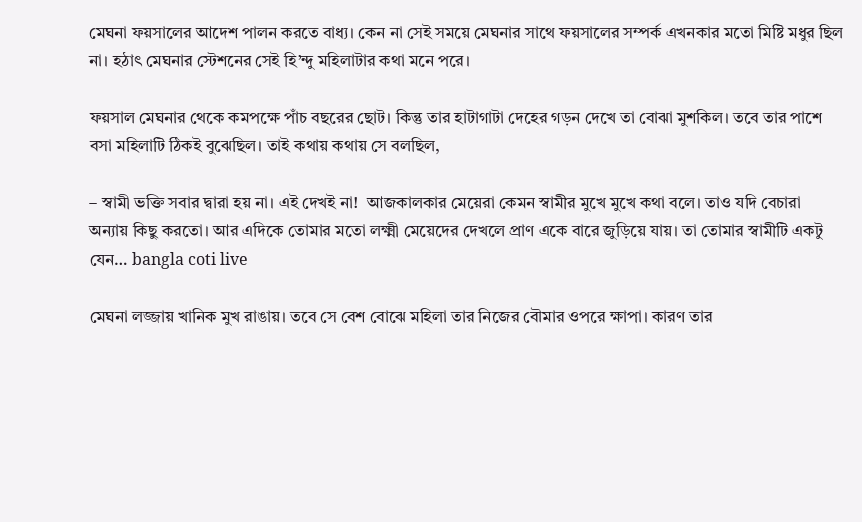মেঘনা ফয়সালের আদেশ পালন করতে বাধ্য। কেন না সেই সময়ে মেঘনার সাথে ফয়সালের সম্পর্ক এখনকার মতো মিষ্টি মধুর ছিল না। হঠাৎ মেঘনার স্টেশনের সেই হি’ন্দু মহিলাটার কথা মনে পরে।

ফয়সাল মেঘনার থেকে কমপক্ষে পাঁচ বছরের ছোট। কিন্তু তার হাটাগাটা দেহের গড়ন দেখে তা বোঝা মুশকিল। তবে তার পাশে বসা মহিলাটি ঠিকই বুঝেছিল। তাই কথায় কথায় সে বলছিল,

– স্বামী ভক্তি সবার দ্বারা হয় না। এই দেখই না!  আজকালকার মেয়েরা কেমন স্বামীর মুখে মুখে কথা বলে। তাও যদি বেচারা অন্যায় কিছু করতো। আর এদিকে তোমার মতো লক্ষ্মী মেয়েদের দেখলে প্রাণ একে বারে জুড়িয়ে যায়। তা তোমার স্বামীটি একটু যেন… bangla coti live

মেঘনা লজ্জায় খানিক মুখ রাঙায়। তবে সে বেশ বোঝে মহিলা তার নিজের বৌমার ওপরে ক্ষাপা। কারণ তার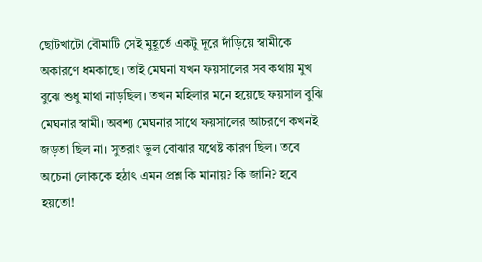ছোটখাটো বৌমাটি সেই মুহূর্তে একটু দূরে দাঁড়িয়ে স্বামীকে অকারণে ধমকাছে। তাই মেঘনা যখন ফয়সালের সব কথায় মুখ বুঝে শুধু মাথা নাড়ছিল। তখন মহিলার মনে হয়েছে ফয়সাল বুঝি মেঘনার স্বামী। অবশ্য মেঘনার সাথে ফয়সালের আচরণে কখনই জড়তা ছিল না। সুতরাং ভুল বোঝার যথেষ্ট কারণ ছিল। তবে অচেনা লোককে হঠাৎ এমন প্রশ্ল কি মানায়? কি জানি? হবে হয়তো!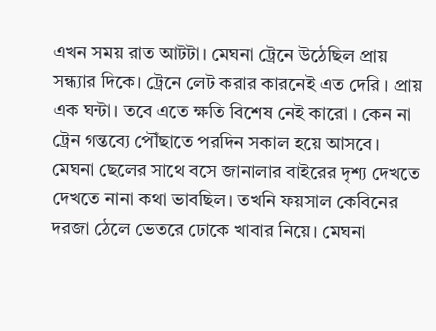এখন সময় রাত আটটা। মেঘনা ট্রেনে উঠেছিল প্রায় সন্ধ্যার দিকে। ট্রেনে লেট করার কারনেই এত দেরি । প্রায় এক ঘন্টা। তবে এতে ক্ষতি বিশেষ নেই কারো । কেন না ট্রেন গন্তব্যে পৌঁছাতে পরদিন সকাল হয়ে আসবে। মেঘনা ছেলের সাথে বসে জানালার বাইরের দৃশ্য দেখতে দেখতে নানা কথা ভাবছিল। তখনি ফয়সাল কেবিনের দরজা ঠেলে ভেতরে ঢোকে খাবার নিয়ে। মেঘনা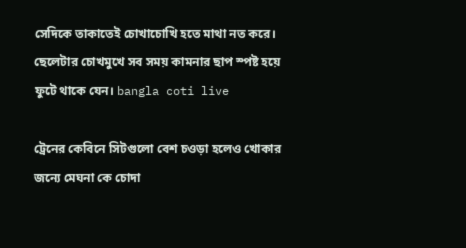সেদিকে তাকাতেই চোখাচোখি হতে মাথা নত করে। ছেলেটার চোখমুখে সব সময় কামনার ছাপ স্পষ্ট হয়ে ফুটে থাকে যেন। bangla coti live

ট্রেনের কেবিনে সিটগুলো বেশ চওড়া হলেও খোকার জন্যে মেঘনা কে চোদা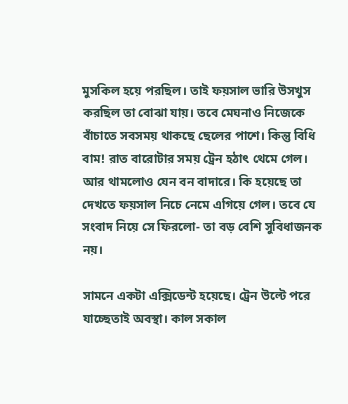মুসকিল হয়ে পরছিল। তাই ফয়সাল ভারি উসখুস করছিল তা বোঝা যায়। তবে মেঘনাও নিজেকে বাঁচাতে সবসময় থাকছে ছেলের পাশে। কিন্তু বিধি বাম! রাত বারোটার সময় ট্রেন হঠাৎ থেমে গেল। আর থামলোও যেন বন বাদারে। কি হয়েছে তা  দেখতে ফয়সাল নিচে নেমে এগিয়ে গেল। তবে যে সংবাদ নিয়ে সে ফিরলো- তা বড় বেশি সুবিধাজনক নয়।

সামনে একটা এক্সিডেন্ট হয়েছে। ট্রেন উল্টে পরে যাচ্ছেতাই অবস্থা। কাল সকাল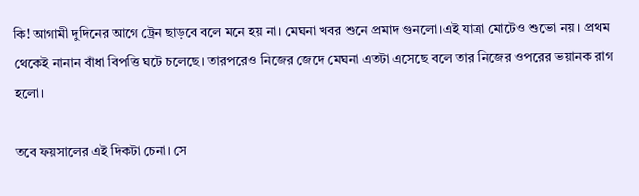কি! আগামী দুদিনের আগে ট্রেন ছাড়বে বলে মনে হয় না। মেঘনা খবর শুনে প্রমাদ গুনলো।এই যাত্রা মোটেও শুভো নয়। প্রথম থেকেই নানান বাঁধা বিপত্তি ঘটে চলেছে। তারপরেও নিজের জেদে মেঘনা এতটা এসেছে বলে তার নিজের ওপরের ভয়ানক রাগ হলো।

তবে ফয়সালের এই দিকটা চেনা। সে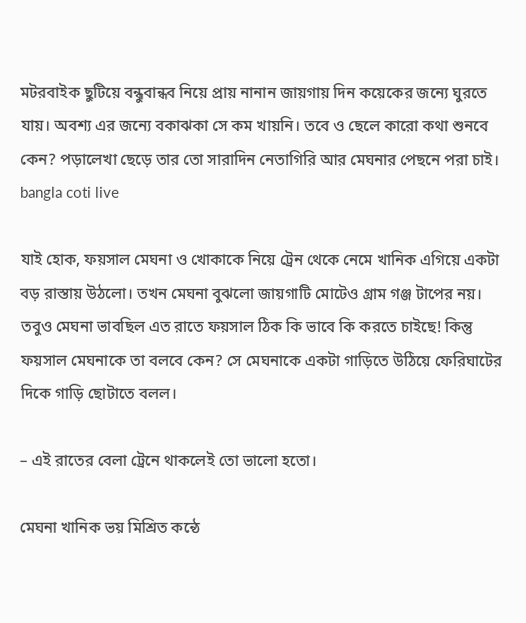মটরবাইক ছুটিয়ে বন্ধুবান্ধব নিয়ে প্রায় নানান জায়গায় দিন কয়েকের জন্যে ঘুরতে যায়। অবশ্য এর জন্যে বকাঝকা সে কম খায়নি। তবে ও ছেলে কারো কথা শুনবে কেন? পড়ালেখা ছেড়ে তার তো সারাদিন নেতাগিরি আর মেঘনার পেছনে পরা চাই। bangla coti live

যাই হোক, ফয়সাল মেঘনা ও খোকাকে নিয়ে ট্রেন থেকে নেমে খানিক এগিয়ে একটা বড় রাস্তায় উঠলো। তখন মেঘনা বুঝলো জায়গাটি মোটেও গ্রাম গঞ্জ টাপের নয়। তবুও মেঘনা ভাবছিল এত রাতে ফয়সাল ঠিক কি ভাবে কি করতে চাইছে! কিন্তু ফয়সাল মেঘনাকে তা বলবে কেন? সে মেঘনাকে একটা গাড়িতে উঠিয়ে ফেরিঘাটের দিকে গাড়ি ছোটাতে বলল।

– এই রাতের বেলা ট্রেনে থাকলেই তো ভালো হতো।

মেঘনা খানিক ভয় মিশ্রিত কন্ঠে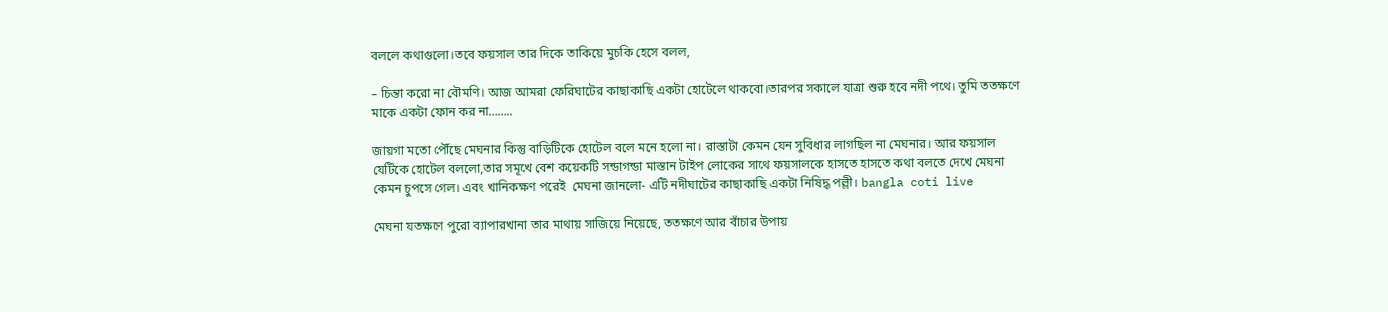বললে কথাগুলো।তবে ফয়সাল তার দিকে তাকিয়ে মুচকি হেসে বলল,

– চিন্তা করো না বৌমণি। আজ আমরা ফেরিঘাটের কাছাকাছি একটা হোটেলে থাকবো।তারপর সকালে যাত্রা শুরু হবে নদী পথে। তুমি ততক্ষণে মাকে একটা ফোন কর না……..

জায়গা মতো পৌঁছে মেঘনার কিন্তু বাড়িটিকে হোটেল বলে মনে হলো না। রাস্তাটা কেমন যেন সুবিধার লাগছিল না মেঘনার। আর ফয়সাল যেটিকে হোটেল বললো,তার সমূখে বেশ কয়েকটি সন্ডাগন্ডা মাস্তান টাইপ লোকের সাথে ফয়সালকে হাসতে হাসতে কথা বলতে দেখে মেঘনা কেমন চুপসে গেল। এবং খানিকক্ষণ পরেই  মেঘনা জানলো- এটি নদীঘাটের কাছাকাছি একটা নিষিদ্ধ পল্লী। bangla coti live

মেঘনা যতক্ষণে পুরো ব্যাপারখানা তার মাথায় সাজিয়ে নিয়েছে, ততক্ষণে আর বাঁচার উপায়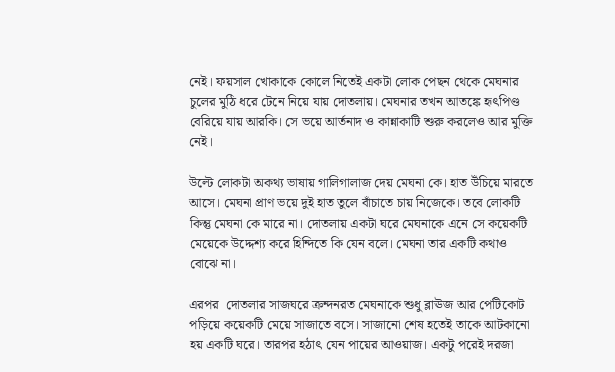নেই। ফয়সাল খোকাকে কোলে নিতেই একটা লোক পেছন থেকে মেঘনার চুলের মুঠি ধরে টেনে নিয়ে যায় দোতলায়। মেঘনার তখন আতঙ্কে হৃৎপিণ্ড বেরিয়ে যায় আরকি। সে ভয়ে আর্তনাদ ও কান্নাকাটি শুরু করলেও আর মুক্তি নেই।

উল্টে লোকটা অকথ্য ভাষায় গালিগালাজ দেয় মেঘনা কে। হাত উঁচিয়ে মারতে আসে। মেঘনা প্রাণ ভয়ে দুই হাত তুলে বাঁচাতে চায় নিজেকে‌। তবে লোকটি কিন্তু মেঘনা কে মারে না। দোতলায় একটা ঘরে মেঘনাকে এনে সে কয়েকটি মেয়েকে উদ্দেশ্য করে হিন্দিতে কি যেন বলে। মেঘনা তার একটি কথাও বোঝে না।

এরপর  দোতলার সাজঘরে ক্রন্দনরত মেঘনাকে শুধু ব্লাঊজ আর পেটিকোট পড়িয়ে কয়েকটি মেয়ে সাজাতে বসে। সাজানো শেষ হতেই তাকে আটকানো হয় একটি ঘরে। তারপর হঠাৎ যেন পায়ের আওয়াজ। একটু পরেই দরজা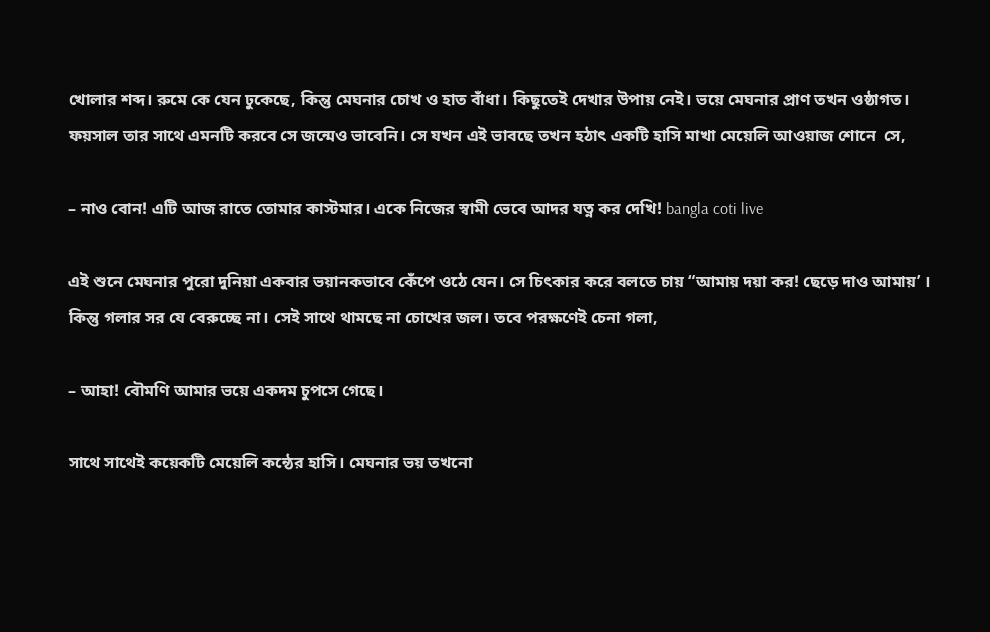খোলার শব্দ। রুমে কে যেন ঢুকেছে, কিন্তু মেঘনার চোখ ও হাত বাঁধা। কিছুতেই দেখার উপায় নেই। ভয়ে মেঘনার প্রাণ তখন ওষ্ঠাগত। ফয়সাল তার সাথে এমনটি করবে সে জন্মেও ভাবেনি। সে যখন এই ভাবছে তখন হঠাৎ একটি হাসি মাখা মেয়েলি আওয়াজ শোনে  সে,

– নাও বোন! এটি আজ রাতে তোমার কাস্টমার। একে নিজের স্বামী ভেবে আদর যত্ন কর দেখি! bangla coti live

এই শুনে মেঘনার পুরো দুনিয়া একবার ভয়ানকভাবে কেঁপে ওঠে যেন। সে চিৎকার করে বলতে চায় “আমায় দয়া কর! ছেড়ে দাও আমায়’ । কিন্তু গলার সর যে বেরুচ্ছে না। সেই সাথে থামছে না চোখের জল। তবে পরক্ষণেই চেনা গলা,

– আহা! বৌমণি আমার ভয়ে একদম চুপসে গেছে।

সাথে সাথেই কয়েকটি মেয়েলি কন্ঠের হাসি। মেঘনার ভয় তখনো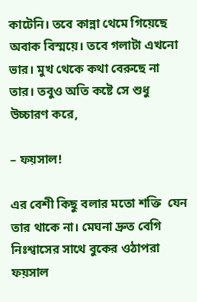কাটেনি। তবে কান্না থেমে গিয়েছে অবাক বিস্ময়ে। তবে গলাটা এখনো ভার। মুখ থেকে কথা বেরুছে না তার। তবুও অতি কষ্টে সে শুধু উচ্চারণ করে,

– ফয়সাল!

এর বেশী কিছু বলার মতো শক্তি  যেন তার থাকে না। মেঘনা দ্রুত বেগি নিঃশ্বাসের সাথে বুকের ওঠাপরা ফয়সাল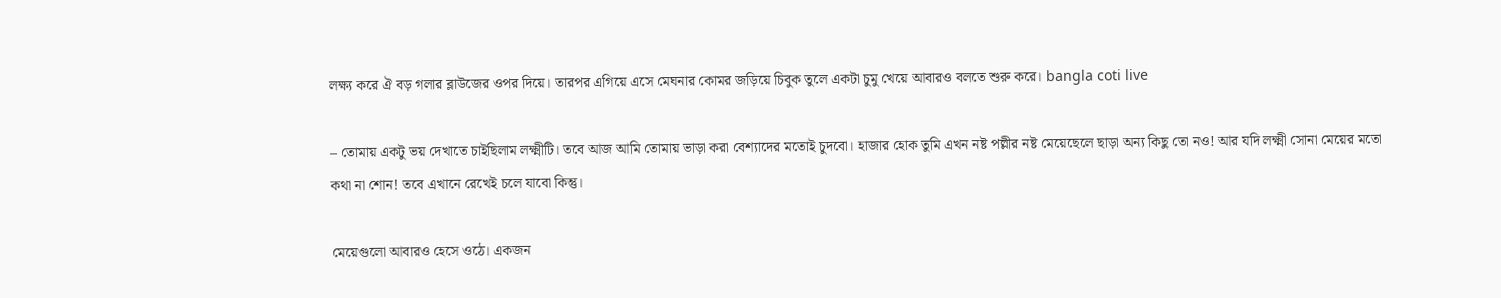লক্ষ্য করে ঐ বড় গলার ব্লাউজের ওপর দিয়ে। তারপর এগিয়ে এসে মেঘনার কোমর জড়িয়ে চিবুক তুলে একটা চুমু খেয়ে আবারও বলতে শুরু করে। bangla coti live

– তোমায় একটু ভয় দেখাতে চাইছিলাম লক্ষ্মীটি। তবে আজ আমি তোমায় ভাড়া করা বেশ্যাদের মতোই চুদবো। হাজার হোক তুমি এখন নষ্ট পল্লীর নষ্ট মেয়েছেলে ছাড়া অন্য কিছু তো নও! আর যদি লক্ষ্মী সোনা মেয়ের মতো কথা না শোন! তবে এখানে রেখেই চলে যাবো কিন্তু।

মেয়েগুলো আবারও হেসে ওঠে। একজন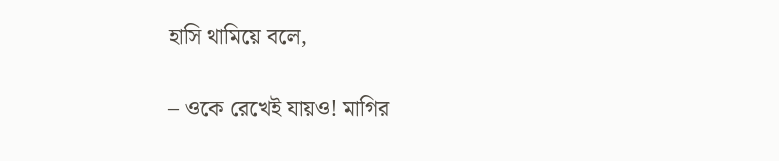হাসি থামিয়ে বলে,

– ওকে রেখেই যায়ও! মাগির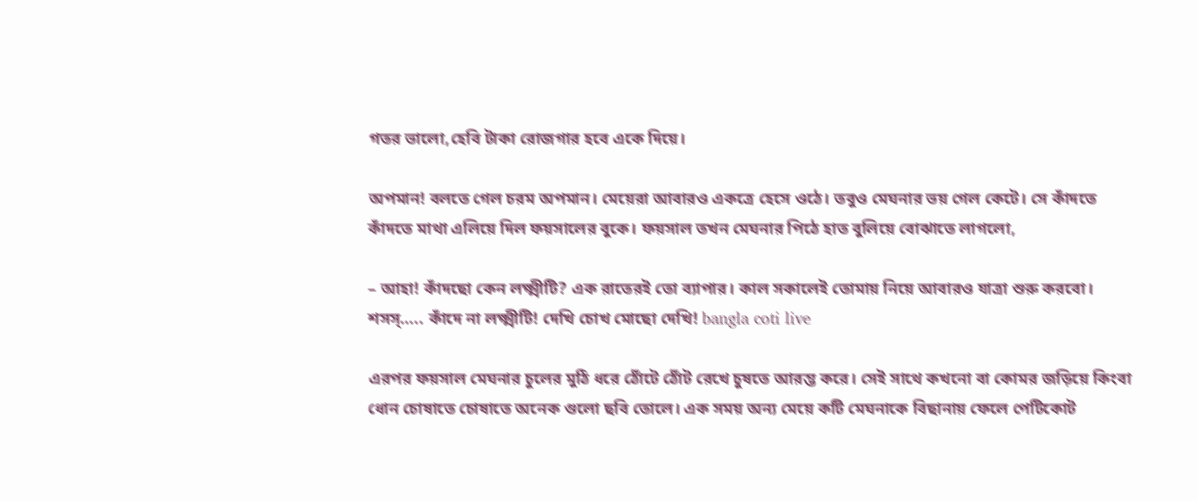গতর ভালো,হেবি টাকা রোজগার হবে একে দিয়ে।

অপমান! বলতে গেল চরম অপমান। মেয়েরা আবারও একত্রে হেসে ওঠে। তবুও মেঘনার ভয় গেল কেটে। সে কাঁদতে কাঁদতে মাথা এলিয়ে দিল ফয়সালের বুকে। ফয়সাল তখন মেঘনার পিঠে হাত বুলিয়ে বোঝাতে লাগলো,

– আহা! কাঁদছো কেন লক্ষ্মীটি? এক রাতেরই তো ব্যাপার। কাল সকালেই তোমায় নিয়ে আবারও যাত্রা শুরু করবো। শসস্….. কাঁদে না লক্ষ্মীটি! দেখি চোখ মোছো দেখি! bangla coti live

এরপর ফয়সাল মেঘনার চুলের মুঠি ধরে ঠোঁটে ঠোঁট রেখে চুষতে আরম্ভ করে। সেই সাথে কখনো বা কোমর জড়িয়ে কিংবা ধোন চোষাতে চোষাতে অনেক গুলো ছবি তোলে। এক সময় অন্য মেয়ে কটি মেঘনাকে বিছানায় ফেলে পেটিকোট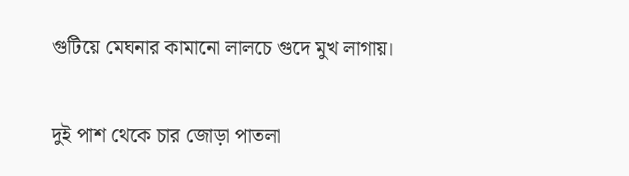গুটিয়ে মেঘনার কামানো লালচে গুদে মুখ লাগায়।

দুই পাশ থেকে চার জোড়া পাতলা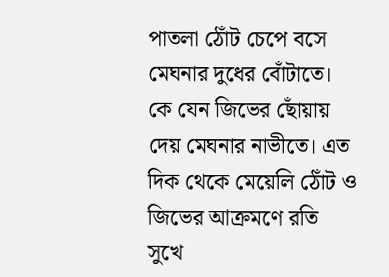পাতলা ঠোঁট চেপে বসে মেঘনার দুধের বোঁটাতে। কে যেন জিভের ছোঁয়ায় দেয় মেঘনার নাভীতে। এত দিক থেকে মেয়েলি ঠোঁট ও জিভের আক্রমণে রতি সুখে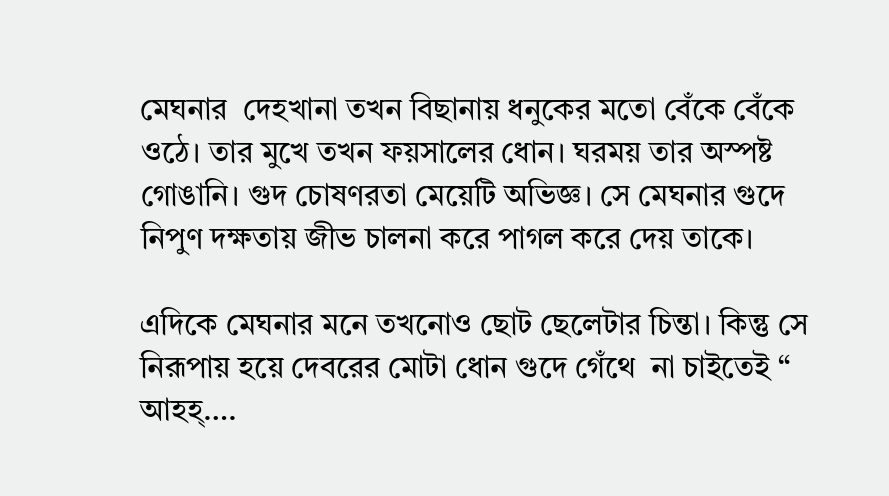মেঘনার  দেহখানা তখন বিছানায় ধনুকের মতো বেঁকে বেঁকে ওঠে। তার মুখে তখন ফয়সালের ধোন। ঘরময় তার অস্পষ্ট গোঙানি। গুদ চোষণরতা মেয়েটি অভিজ্ঞ। সে মেঘনার গুদে নিপুণ দক্ষতায় জীভ চালনা করে পাগল করে দেয় তাকে।

এদিকে মেঘনার মনে তখনোও ছোট ছেলেটার চিন্তা। কিন্তু সে নিরূপায় হয়ে দেবরের মোটা ধোন গুদে গেঁথে  না চাইতেই “ আহহ্….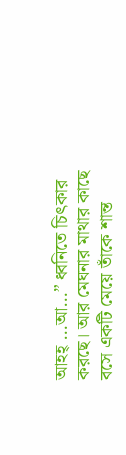আহহ্ …আ…” ধ্বনিতে চিৎকার করছে। আর মেঘনার মাথার কাছে বসে একটি মেয়ে তাঁকে শান্ত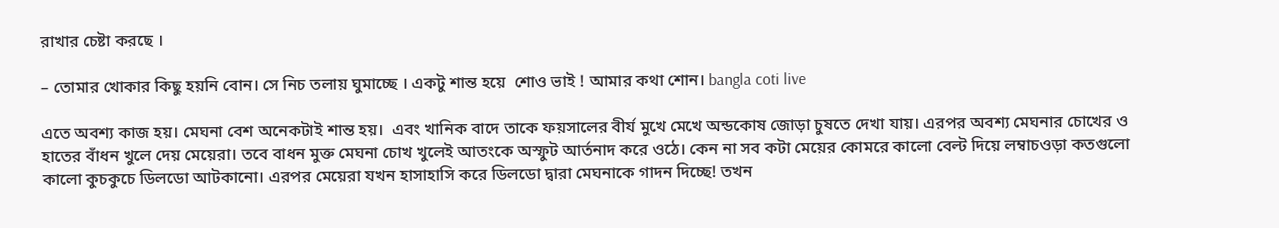রাখার চেষ্টা করছে ।

– তোমার খোকার কিছু হয়নি বোন। সে নিচ তলায় ঘুমাচ্ছে । একটু শান্ত হয়ে  শোও ভাই ! আমার কথা শোন। bangla coti live

এতে অবশ্য কাজ হয়। মেঘনা বেশ অনেকটাই শান্ত হয়।  এবং খানিক বাদে তাকে ফয়সালের বীর্য মুখে মেখে অন্ডকোষ জোড়া চুষতে দেখা যায়। এরপর অবশ্য মেঘনার চোখের ও হাতের বাঁধন খুলে দেয় মেয়েরা। তবে বাধন মুক্ত মেঘনা চোখ খুলেই আতংকে অস্ফুট আর্তনাদ করে ওঠে। কেন না সব কটা মেয়ের কোমরে কালো বেল্ট দিয়ে লম্বাচওড়া কতগুলো কালো কুচকুচে ডিলডো আটকানো। এরপর মেয়েরা যখন হাসাহাসি করে ডিলডো দ্বারা মেঘনাকে গাদন দিচ্ছে! তখন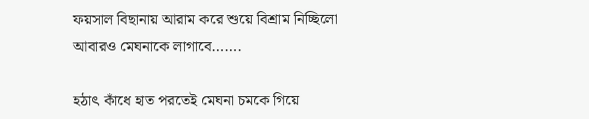ফয়সাল বিছানায় আরাম করে শুয়ে বিশ্রাম নিচ্ছিলো আবারও মেঘনাকে লাগাবে…….

হঠাৎ কাঁধে হাত পরতেই মেঘনা চমকে গিয়ে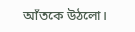আঁতকে উঠলো।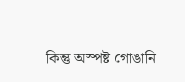কিন্তু অস্পষ্ট গোঙানি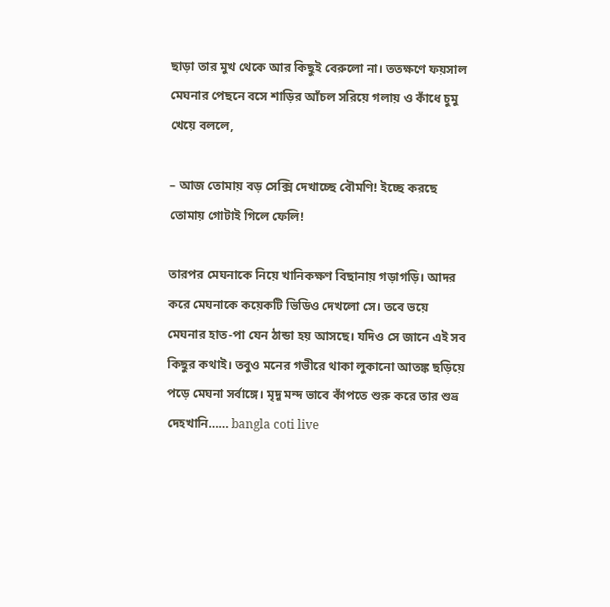ছাড়া তার মুখ থেকে আর কিছুই বেরুলো না। ততক্ষণে ফয়সাল মেঘনার পেছনে বসে শাড়ির আঁচল সরিয়ে গলায় ও কাঁধে চুমু খেয়ে বললে,

– আজ তোমায় বড় সেক্সি দেখাচ্ছে বৌমণি! ইচ্ছে করছে তোমায় গোটাই গিলে ফেলি!

তারপর মেঘনাকে নিয়ে খানিকক্ষণ বিছানায় গড়াগড়ি। আদর করে মেঘনাকে কয়েকটি ভিডিও দেখলো সে। তবে ভয়ে মেঘনার হাত-পা যেন ঠান্ডা হয় আসছে। যদিও সে জানে এই সব কিছুর কথাই। তবুও মনের গভীরে থাকা লুকানো আতঙ্ক ছড়িয়ে পড়ে মেঘনা সর্বাঙ্গে। মৃদু মন্দ ভাবে কাঁপতে শুরু করে তার শুভ্র দেহখানি…… bangla coti live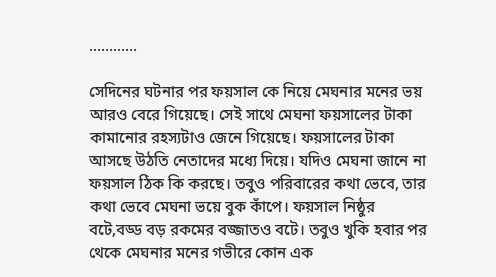…………

সেদিনের ঘটনার পর ফয়সাল কে নিয়ে মেঘনার মনের ভয় আরও বেরে গিয়েছে। সেই সাথে মেঘনা ফয়সালের টাকা কামানোর রহস্যটাও জেনে গিয়েছে। ফয়সালের টাকা আসছে উঠতি নেতাদের মধ্যে দিয়ে। যদিও মেঘনা জানে না ফয়সাল ঠিক কি করছে। তবুও পরিবারের কথা ভেবে, তার কথা ভেবে মেঘনা ভয়ে বুক কাঁপে। ফয়সাল নিষ্ঠুর বটে,বড্ড বড় রকমের বজ্জাতও বটে। তবুও খুকি হবার পর থেকে মেঘনার মনের গভীরে কোন এক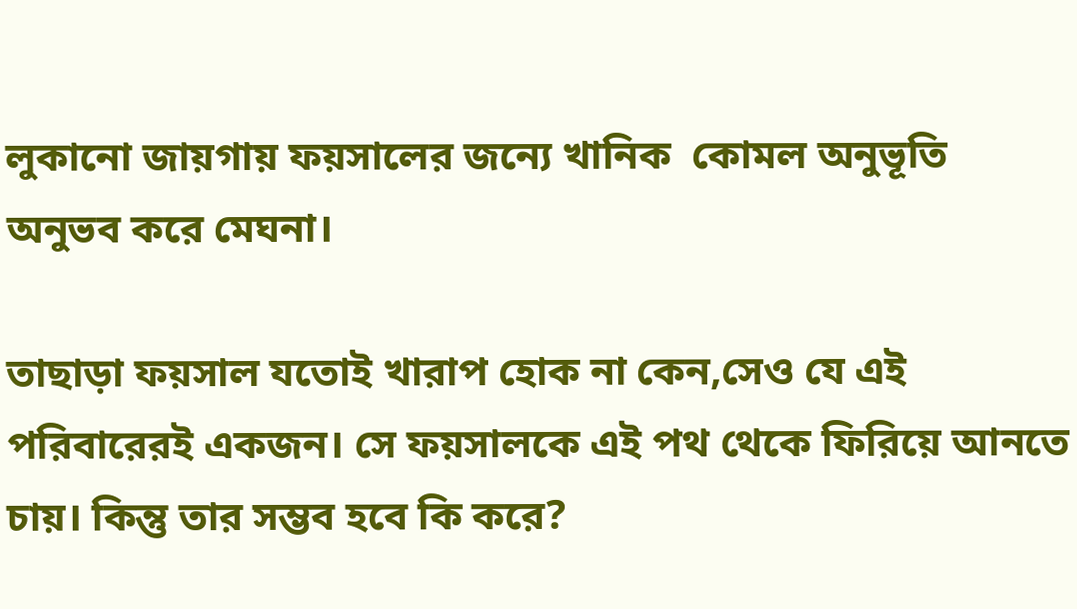লুকানো জায়গায় ফয়সালের জন্যে খানিক  কোমল অনুভূতি অনুভব করে মেঘনা।

তাছাড়া ফয়সাল যতোই খারাপ হোক না কেন,সেও যে এই পরিবারেরই একজন। সে ফয়সালকে এই পথ থেকে ফিরিয়ে আনতে চায়। কিন্তু তার সম্ভব হবে কি করে?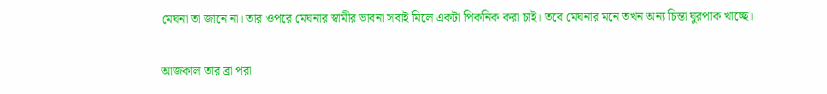মেঘনা তা জানে না। তার ওপরে মেঘনার স্বামীর ভাবনা সবাই মিলে একটা পিকনিক করা চাই। তবে মেঘনার মনে তখন অন্য চিন্তা ঘুরপাক খাচ্ছে।

আজকাল তার ব্রা পরা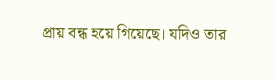প্রায় বন্ধ হয়ে গিয়েছে। যদিও তার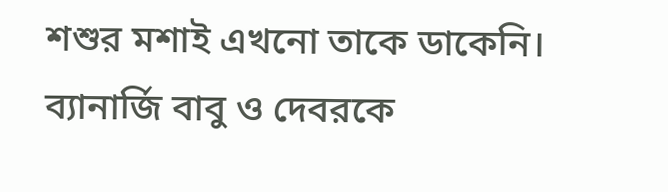শশুর মশাই এখনো তাকে ডাকেনি। ব্যানার্জি বাবু ও দেবরকে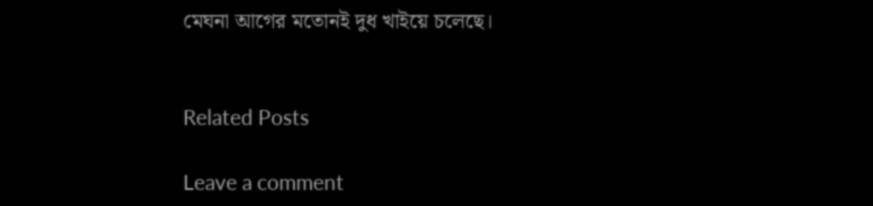মেঘনা আগের মতোনই দুধ খাইয়ে চলেছে।


Related Posts

Leave a comment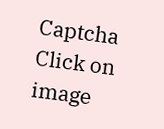Captcha Click on image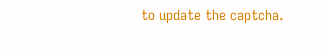to update the captcha.